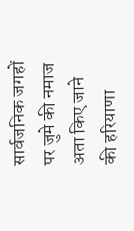सार्वजनिक जगहों पर जुमे की नमाज अता किए जाने की हरियाणा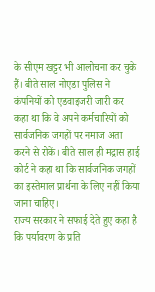के सीएम खट्टर भी आलोचना कर चुके हैं। बीते साल नोएडा पुलिस ने कंपनियों को एडवाइजरी जारी कर कहा था कि वे अपने कर्मचारियों को सार्वजनिक जगहों पर नमाज अता करने से रोकें। बीते साल ही मद्रास हाई कोर्ट ने कहा था कि सार्वजनिक जगहों का इस्तेमाल प्रार्थना के लिए नहीं किया जाना चाहिए।
राज्य सरकार ने सफाई देते हुए कहा है कि पर्यावरण के प्रति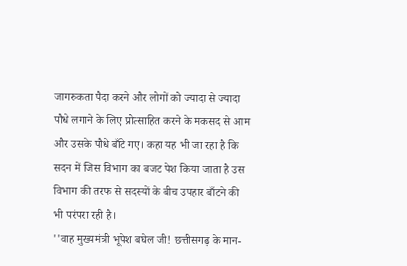जागरुकता पैदा करने और लोगों को ज्यादा से ज्यादा पौधे लगाने के लिए प्रोत्साहित करने के मकसद से आम और उसके पौधे बाँटे गए। कहा यह भी जा रहा है कि सदन में जिस विभाग का बजट पेश किया जाता है उस विभाग की तरफ से सदस्यों के बीच उपहार बाँटने की भी परंपरा रही है।
''वाह मुख्यमंत्री भूपेश बघेल जी! छत्तीसगढ़ के मान-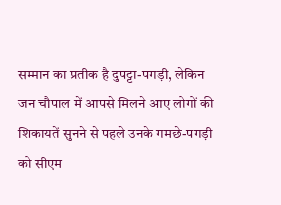सम्मान का प्रतीक है दुपट्टा-पगड़ी, लेकिन जन चौपाल में आपसे मिलने आए लोगों की शिकायतें सुनने से पहले उनके गमछे-पगड़ी को सीएम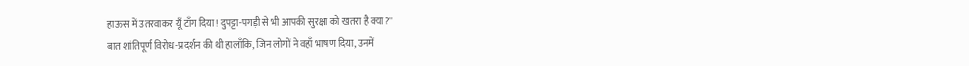हाऊस में उतरवाकर यूँ टाँग दिया! दुपट्टा-पगड़ी से भी आपकी सुरक्षा को खतरा है क्या?''
बात शांतिपूर्ण विरोध-प्रदर्शन की थी हालाँकि, जिन लोगों ने वहाँ भाषण दिया, उनमें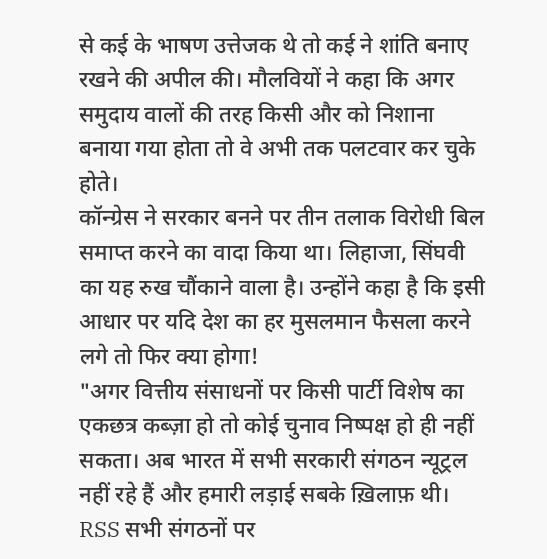से कई के भाषण उत्तेजक थे तो कई ने शांति बनाए रखने की अपील की। मौलवियों ने कहा कि अगर समुदाय वालों की तरह किसी और को निशाना बनाया गया होता तो वे अभी तक पलटवार कर चुके होते।
कॉन्ग्रेस ने सरकार बनने पर तीन तलाक विरोधी बिल समाप्त करने का वादा किया था। लिहाजा, सिंघवी का यह रुख चौंकाने वाला है। उन्होंने कहा है कि इसी आधार पर यदि देश का हर मुसलमान फैसला करने लगे तो फिर क्या होगा!
"अगर वित्तीय संसाधनों पर किसी पार्टी विशेष का एकछत्र कब्ज़ा हो तो कोई चुनाव निष्पक्ष हो ही नहीं सकता। अब भारत में सभी सरकारी संगठन न्यूट्रल नहीं रहे हैं और हमारी लड़ाई सबके ख़िलाफ़ थी। RSS सभी संगठनों पर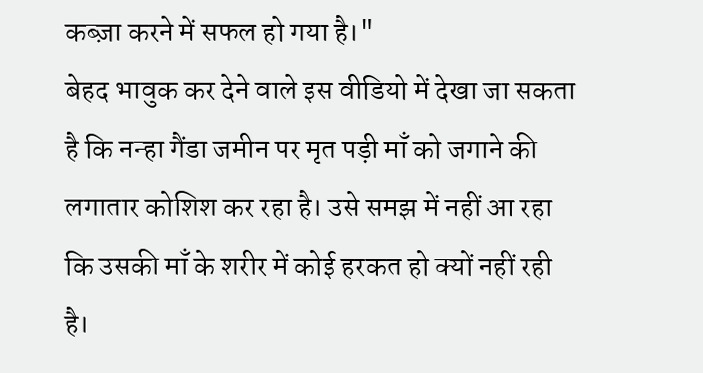कब्ज़ा करने में सफल हो गया है।"
बेहद भावुक कर देने वाले इस वीडियो में देखा जा सकता है कि नन्हा गैंडा जमीन पर मृत पड़ी माँ को जगाने की लगातार कोशिश कर रहा है। उसे समझ में नहीं आ रहा कि उसकी माँ के शरीर में कोई हरकत हो क्यों नहीं रही है।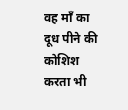वह माँ का दूध पीने की कोशिश करता भी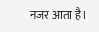नजर आता है।